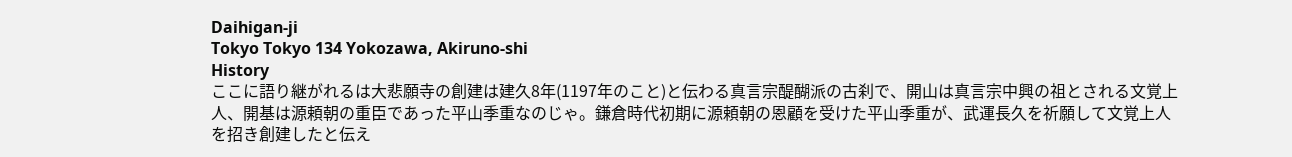Daihigan-ji
Tokyo Tokyo 134 Yokozawa, Akiruno-shi
History
ここに語り継がれるは大悲願寺の創建は建久8年(1197年のこと)と伝わる真言宗醍醐派の古刹で、開山は真言宗中興の祖とされる文覚上人、開基は源頼朝の重臣であった平山季重なのじゃ。鎌倉時代初期に源頼朝の恩顧を受けた平山季重が、武運長久を祈願して文覚上人を招き創建したと伝え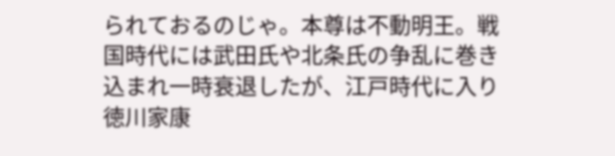られておるのじゃ。本尊は不動明王。戦国時代には武田氏や北条氏の争乱に巻き込まれ一時衰退したが、江戸時代に入り徳川家康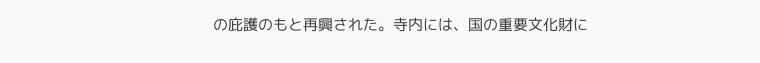の庇護のもと再興された。寺内には、国の重要文化財に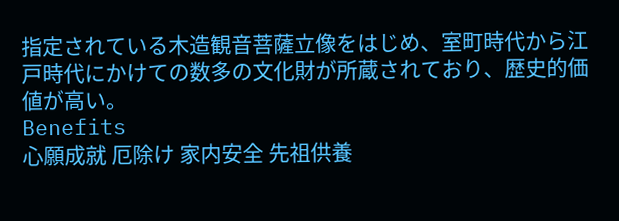指定されている木造観音菩薩立像をはじめ、室町時代から江戸時代にかけての数多の文化財が所蔵されており、歴史的価値が高い。
Benefits
心願成就 厄除け 家内安全 先祖供養